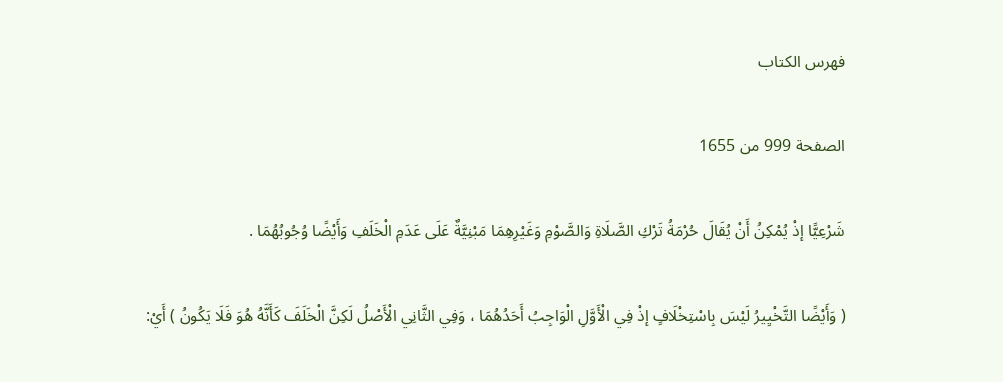فهرس الكتاب

الصفحة 999 من 1655

شَرْعِيًّا إذْ يُمْكِنُ أَنْ يُقَالَ حُرْمَةُ تَرْكِ الصَّلَاةِ وَالصَّوْمِ وَغَيْرِهِمَا مَبْنِيَّةٌ عَلَى عَدَمِ الْخَلَفِ وَأَيْضًا وُجُوبُهُمَا .

( وَأَيْضًا التَّخْيِيرُ لَيْسَ بِاسْتِخْلَافٍ إذْ فِي الْأَوَّلِ الْوَاجِبُ أَحَدُهُمَا ، وَفِي الثَّانِي الْأَصْلُ لَكِنَّ الْخَلَفَ كَأَنَّهُ هُوَ فَلَا يَكُونُ ) أَيْ: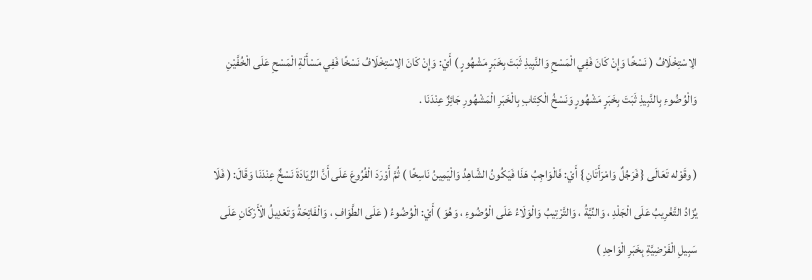الِاسْتِخْلَافُ ( نَسْخًا وَإِنْ كَانَ فَفِي الْمَسْحِ وَالنَّبِيذِ ثَبَتَ بِخَبَرٍ مَشْهُورٍ ) أَيْ: وَإِنْ كَانَ الِاسْتِخْلَافُ نَسْخًا فَفِي مَسْأَلَةِ الْمَسْحِ عَلَى الْخُفَّيْنِ وَالْوُضُوءِ بِالنَّبِيذِ ثَبَتَ بِخَبَرٍ مَشْهُورٍ وَنَسْخُ الْكِتَابِ بِالْخَبَرِ الْمَشْهُورِ جَائِزٌ عِنْدَنَا .

( وقَوْله تَعَالَى { فَرَجُلٌ وَامْرَأَتَانِ } أَيْ: فَالْوَاجِبُ هَذَا فَيَكُونُ الشَّاهِدُ وَالْيَمِينُ نَاسِخًا ) ثُمَّ أَوْرَدَ الْفُرُوعَ عَلَى أَنَّ الزِّيَادَةَ نَسْخٌ عِنْدَنَا وَقَالَ: ( فَلَا يُزَادُ التَّغْرِيبُ عَلَى الْجَلْدِ ، وَالنِّيَّةُ ، وَالتَّرْتِيبُ وَالْوَلَاءُ عَلَى الْوُضُوءِ ، وَهُوَ ) أَيْ: الْوُضُوءُ ( عَلَى الطَّوَافِ ، وَالْفَاتِحَةُ وَتَعْدِيلُ الْأَرْكَانِ عَلَى سَبِيلِ الْفَرْضِيَّةِ بِخَبَرِ الْوَاحِدِ )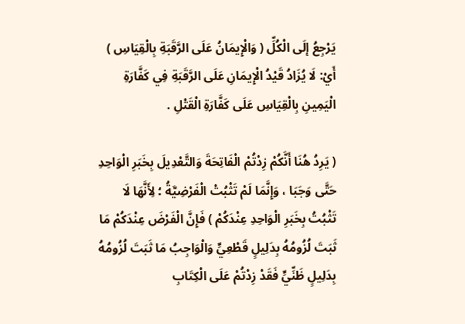يَرْجِعُ إلَى الْكُلِّ ( وَالْإِيمَانُ عَلَى الرَّقَبَةِ بِالْقِيَاسِ ) أَيْ: لَا يُزَادُ قَيْدُ الْإِيمَانِ عَلَى الرَّقَبَةِ فِي كَفَّارَةِ الْيَمِينِ بِالْقِيَاسِ عَلَى كَفَّارَةِ الْقَتْلِ .

( يَرِدُ هُنَا أَنَّكُمْ زِدْتُمْ الْفَاتِحَةَ وَالتَّعْدِيلَ بِخَبَرِ الْوَاحِدِ حَتَّى وَجَبَا ، وَإِنَّمَا لَمْ تَثْبُتْ الْفَرْضِيَّةُ ؛ لِأَنَّهَا لَا تَثْبُتُ بِخَبَرِ الْوَاحِدِ عِنْدَكُمْ ) فَإِنَّ الْفَرْضَ عِنْدَكُمْ مَا ثَبَتَ لُزُومُهُ بِدَلِيلٍ قَطْعِيٍّ وَالْوَاجِبُ مَا ثَبَتَ لُزُومُهُ بِدَلِيلٍ ظَنِّيٍّ فَقَدْ زِدْتُمْ عَلَى الْكِتَابِ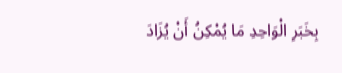بِخَبَرِ الْوَاحِدِ مَا يُمْكِنُ أَنْ يُزَادَ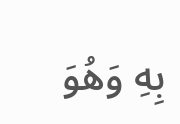بِهِ وَهُوَ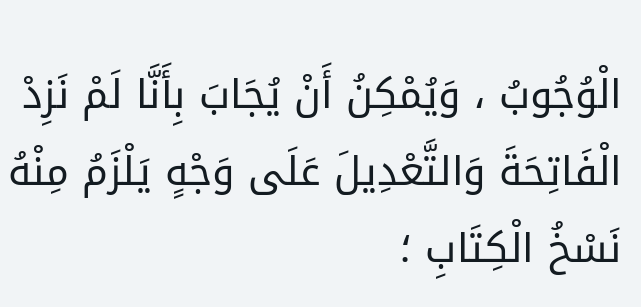الْوُجُوبُ ، وَيُمْكِنُ أَنْ يُجَابَ بِأَنَّا لَمْ نَزِدْ الْفَاتِحَةَ وَالتَّعْدِيلَ عَلَى وَجْهٍ يَلْزَمُ مِنْهُ نَسْخُ الْكِتَابِ ؛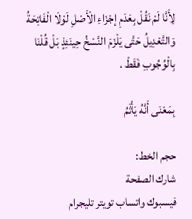لِأَنَّا لَمْ نَقُلْ بِعَدَمِ إجْزَاءِ الْأَصْلِ لَوْلَا الْفَاتِحَةُ وَالتَّعْدِيلُ حَتَّى يَلْزَمَ النَّسْخُ حِينَئِذٍ بَلْ قُلْنَا بِالْوُجُوبِ فَقَطْ .

بِمَعْنَى أَنَّهُ يَأْثَمُ

حجم الخط:
شارك الصفحة
فيسبوك واتساب تويتر تليجرام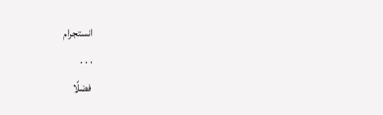انستجرام
. . .
فضلًا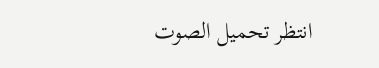انتظر تحميل الصوت